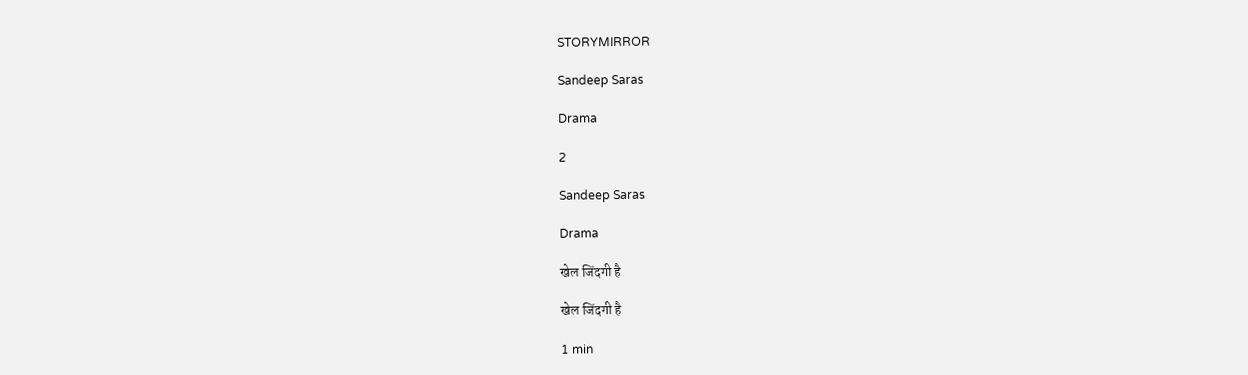STORYMIRROR

Sandeep Saras

Drama

2

Sandeep Saras

Drama

खेल जिंदगी है

खेल जिंदगी है

1 min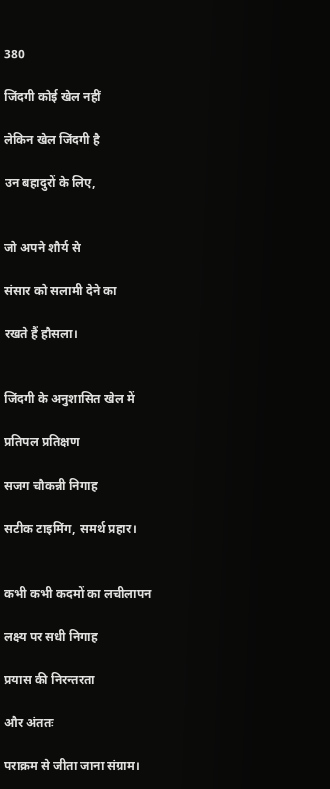380

जिंदगी कोई खेल नहीं

लेकिन खेल जिंदगी है

उन बहादुरों के लिए,


जो अपने शौर्य से

संसार को सलामी देने का

रखते हैं हौसला।


जिंदगी के अनुशासित खेल में

प्रतिपल प्रतिक्षण

सजग चौकन्नी निगाह

सटीक टाइमिंग, समर्थ प्रहार।


कभी कभी कदमों का लचीलापन

लक्ष्य पर सधी निगाह

प्रयास की निरन्तरता

और अंततः

पराक्रम से जीता जाना संग्राम।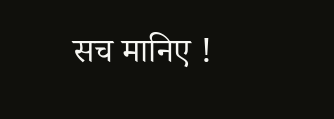सच मानिए !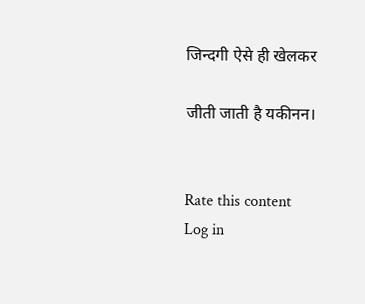जिन्दगी ऐसे ही खेलकर

जीती जाती है यकीनन।


Rate this content
Log in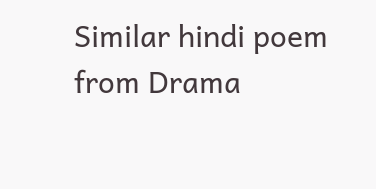Similar hindi poem from Drama